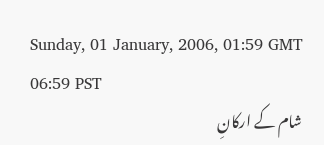Sunday, 01 January, 2006, 01:59 GMT 06:59 PST
شام کے ارکانِ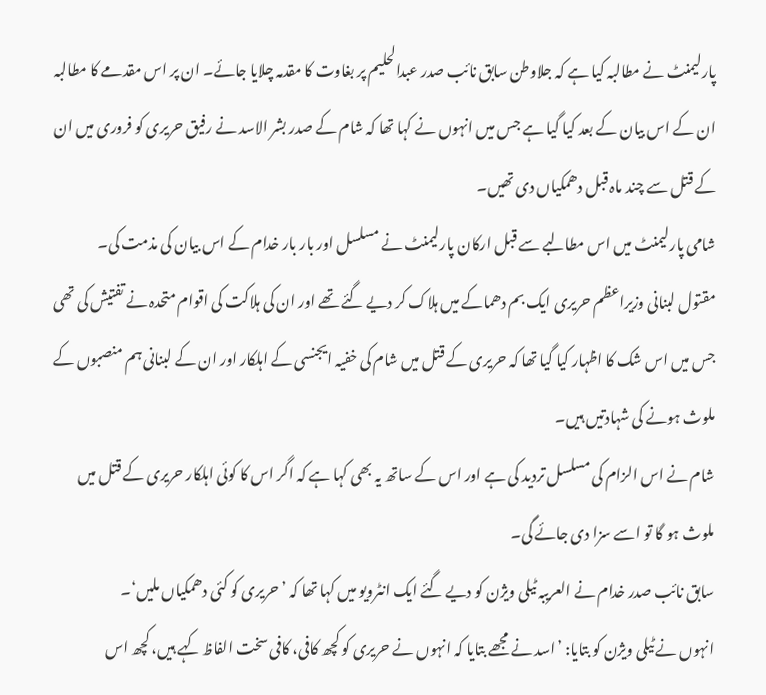پارلیمنٹ نے مطالبہ کیا ہے کہ جلاوطن سابق نائب صدر عبدالحلیم پر بغاوت کا مقدمہ چلایا جائے۔ ان پر اس مقدمے کا مطالبہ ان کے اس بیان کے بعد کیا گیا ہے جس میں انہوں نے کہا تھا کہ شام کے صدر بشر الاسد نے رفیق حریری کو فروری میں ان کے قتل سے چند ماہ قبل دھمکیاں دی تھیں۔
شامی پارلیمنٹ میں اس مطالبے سے قبل ارکان پارلیمنٹ نے مسلسل اور بار بار خدام کے اس بیان کی مذمت کی۔
مقتول لبنانی وزیراعظم حریری ایک بم دھماکے میں ہلاک کر دیے گئے تھے اور ان کی ہلاکت کی اقوام متحدہ نے تفتیش کی تھی جس میں اس شک کا اظہار کیا گیا تھا کہ حریری کے قتل میں شام کی خفیہ ایجنسی کے اہلکار اور ان کے لبنانی ہم منصبوں کے ملوث ہونے کی شہادتیں ہیں۔
شام نے اس الزام کی مسلسل تردید کی ہے اور اس کے ساتھ یہ بھی کہا ہے کہ اگر اس کا کوئی اہلکار حریری کے قتل میں ملوث ہو گا تو اسے سزا دی جائے گی۔
سابق نائب صدر خدام نے العریبہ ٹیلی ویژن کو دیے گئے ایک انٹرویو میں کہا تھا کہ ’حریری کو کئی دھمکیاں ملیں‘۔
انہوں نے ٹیلی ویژن کو بتایا: ’اسد نے مجھے بتایا کہ انہوں نے حریری کو کچھ کافی، کافی سخت الفاظ کہے ہیں، کچھ اس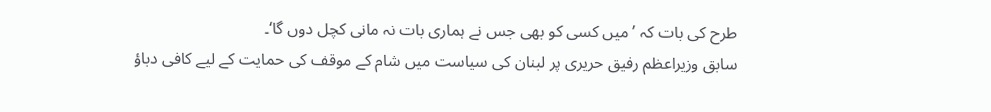طرح کی بات کہ ’میں کسی کو بھی جس نے ہماری بات نہ مانی کچل دوں گا‘۔
سابق وزیراعظم رفیق حریری پر لبنان کی سیاست میں شام کے موقف کی حمایت کے لیے کافی دباؤ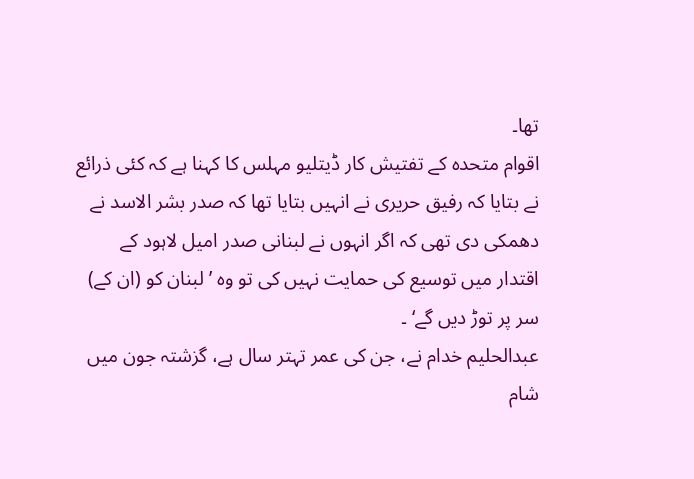تھا۔
اقوام متحدہ کے تفتیش کار ڈیتلیو مہلس کا کہنا ہے کہ کئی ذرائع نے بتایا کہ رفیق حریری نے انہیں بتایا تھا کہ صدر بشر الاسد نے دھمکی دی تھی کہ اگر انہوں نے لبنانی صدر امیل لاہود کے اقتدار میں توسیع کی حمایت نہیں کی تو وہ ’لبنان کو (ان کے) سر پر توڑ دیں گے‘ ۔
عبدالحلیم خدام نے، جن کی عمر تہتر سال ہے، گزشتہ جون میں شام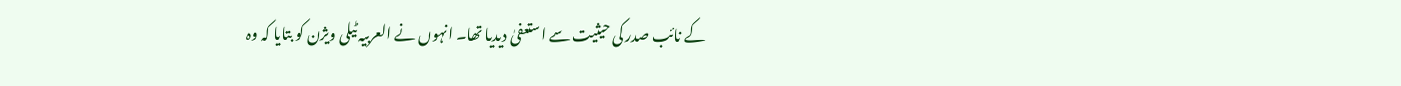کے نائب صدر کی حیثیت سے استعفیٰ دیدیا تھا۔ انہوں نے العربیہ ٹیلی ویژن کو بتایا کہ وہ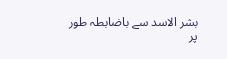بشر الاسد سے باضابطہ طور پر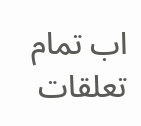اب تمام تعلقات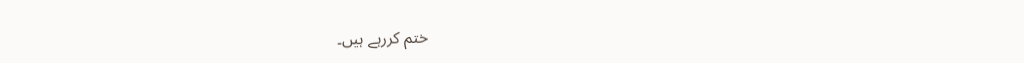ختم کررہے ہیں۔